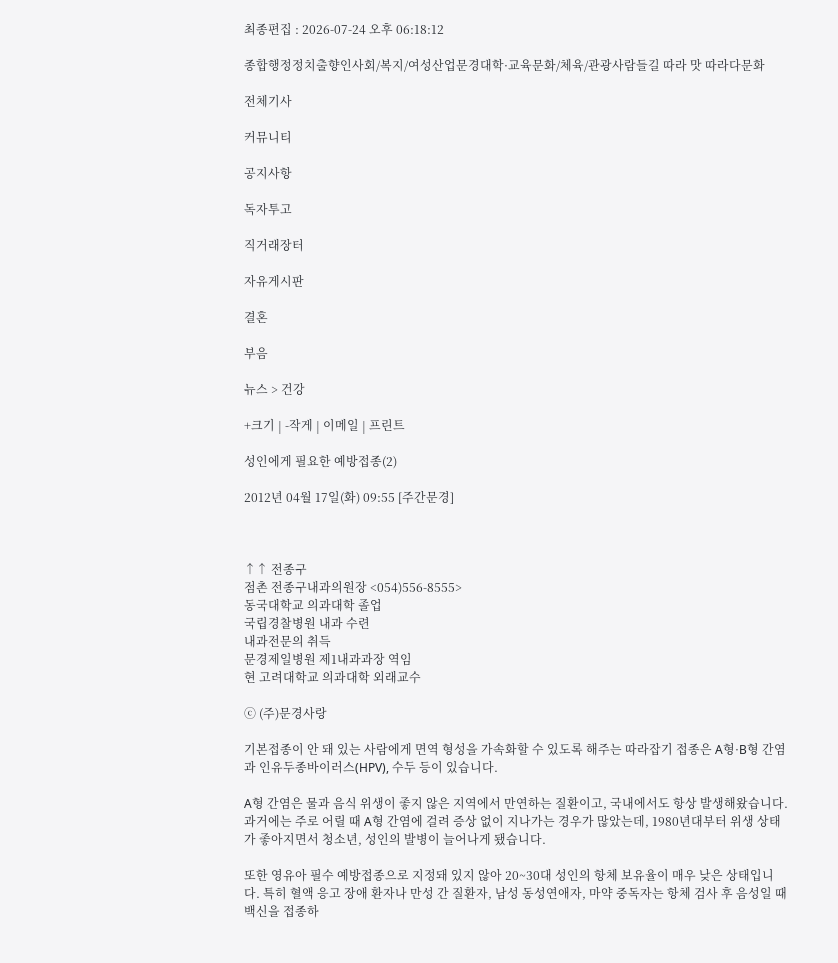최종편집 : 2026-07-24 오후 06:18:12

종합행정정치출향인사회/복지/여성산업문경대학·교육문화/체육/관광사람들길 따라 맛 따라다문화

전체기사

커뮤니티

공지사항

독자투고

직거래장터

자유게시판

결혼

부음

뉴스 > 건강

+크기 | -작게 | 이메일 | 프린트

성인에게 필요한 예방접종(2)

2012년 04월 17일(화) 09:55 [주간문경]



↑↑ 전종구
점촌 전종구내과의원장 <054)556-8555>
동국대학교 의과대학 졸업
국립경찰병원 내과 수련
내과전문의 취득
문경제일병원 제1내과과장 역임
현 고려대학교 의과대학 외래교수

ⓒ (주)문경사랑

기본접종이 안 돼 있는 사람에게 면역 형성을 가속화할 수 있도록 해주는 따라잡기 접종은 A형·B형 간염과 인유두종바이러스(HPV), 수두 등이 있습니다.

A형 간염은 물과 음식 위생이 좋지 않은 지역에서 만연하는 질환이고, 국내에서도 항상 발생해왔습니다. 과거에는 주로 어릴 때 A형 간염에 걸려 증상 없이 지나가는 경우가 많았는데, 1980년대부터 위생 상태가 좋아지면서 청소년, 성인의 발병이 늘어나게 됐습니다.

또한 영유아 필수 예방접종으로 지정돼 있지 않아 20~30대 성인의 항체 보유율이 매우 낮은 상태입니다. 특히 혈액 응고 장애 환자나 만성 간 질환자, 남성 동성연애자, 마약 중독자는 항체 검사 후 음성일 때 백신을 접종하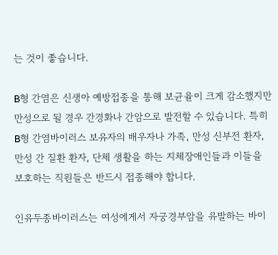는 것이 좋습니다.

B형 간염은 신생아 예방접종을 통해 보균율이 크게 감소했지만 만성으로 될 경우 간경화나 간암으로 발전할 수 있습니다. 특히 B형 간염바이러스 보유자의 배우자나 가족, 만성 신부전 환자, 만성 간 질환 환자, 단체 생활을 하는 지체장애인들과 이들을 보호하는 직원들은 반드시 접종해야 합니다.

인유두종바이러스는 여성에게서 자궁경부암을 유발하는 바이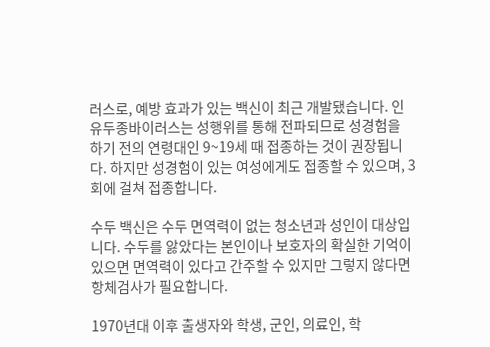러스로, 예방 효과가 있는 백신이 최근 개발됐습니다. 인유두종바이러스는 성행위를 통해 전파되므로 성경험을 하기 전의 연령대인 9~19세 때 접종하는 것이 권장됩니다. 하지만 성경험이 있는 여성에게도 접종할 수 있으며, 3회에 걸쳐 접종합니다.

수두 백신은 수두 면역력이 없는 청소년과 성인이 대상입니다. 수두를 앓았다는 본인이나 보호자의 확실한 기억이 있으면 면역력이 있다고 간주할 수 있지만 그렇지 않다면 항체검사가 필요합니다.

1970년대 이후 출생자와 학생, 군인, 의료인, 학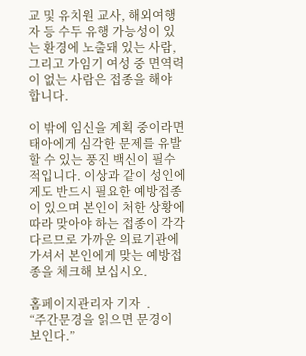교 및 유치원 교사, 해외여행자 등 수두 유행 가능성이 있는 환경에 노출돼 있는 사람, 그리고 가임기 여성 중 면역력이 없는 사람은 접종을 해야 합니다.

이 밖에 임신을 계획 중이라면 태아에게 심각한 문제를 유발할 수 있는 풍진 백신이 필수적입니다. 이상과 같이 성인에게도 반드시 필요한 예방접종이 있으며 본인이 처한 상황에 따라 맞아야 하는 접종이 각각 다르므로 가까운 의료기관에 가셔서 본인에게 맞는 예방접종을 체크해 보십시오.

홈페이지관리자 기자  .
“주간문경을 읽으면 문경이 보인다.”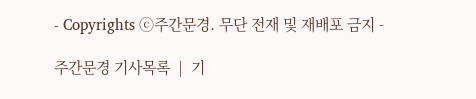- Copyrights ⓒ주간문경. 무단 전재 및 재배포 금지 -

주간문경 기사목록  |  기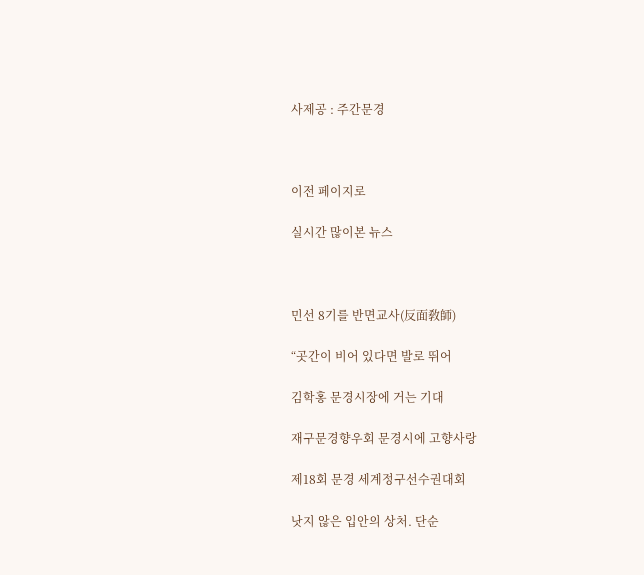사제공 : 주간문경



이전 페이지로

실시간 많이본 뉴스



민선 8기를 반면교사(反面敎師)

“곳간이 비어 있다면 발로 뛰어

김학홍 문경시장에 거는 기대

재구문경향우회 문경시에 고향사랑

제18회 문경 세계정구선수권대회

낫지 않은 입안의 상처. 단순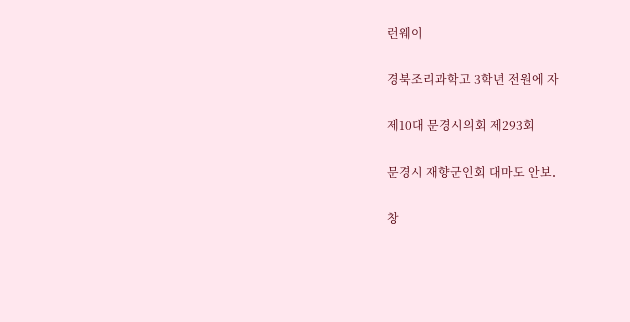런웨이

경북조리과학고 3학년 전원에 자

제10대 문경시의회 제293회

문경시 재향군인회 대마도 안보․

창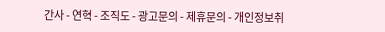간사 - 연혁 - 조직도 - 광고문의 - 제휴문의 - 개인정보취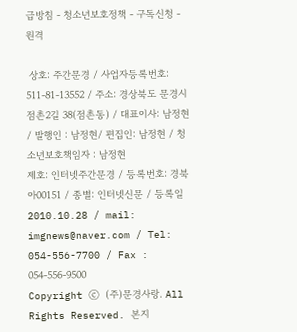급방침 - 청소년보호정책 - 구독신청 - 원격

 상호: 주간문경 / 사업자등록번호: 511-81-13552 / 주소: 경상북도 문경시 점촌2길 38(점촌동) / 대표이사: 남정현 / 발행인 : 남정현/ 편집인: 남정현 / 청소년보호책임자 : 남정현
제호: 인터넷주간문경 / 등록번호: 경북 아00151 / 종별: 인터넷신문 / 등록일 2010.10.28 / mail: imgnews@naver.com / Tel: 054-556-7700 / Fax : 054-556-9500
Copyright ⓒ (주)문경사랑. All Rights Reserved. 본지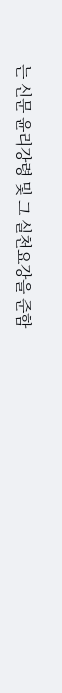는 신문 윤리강령 및 그 실천요강을 준함